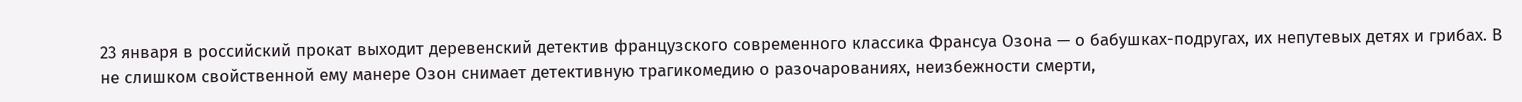23 января в российский прокат выходит деревенский детектив французского современного классика Франсуа Озона — о бабушках-подругах, их непутевых детях и грибах. В не слишком свойственной ему манере Озон снимает детективную трагикомедию о разочарованиях, неизбежности смерти,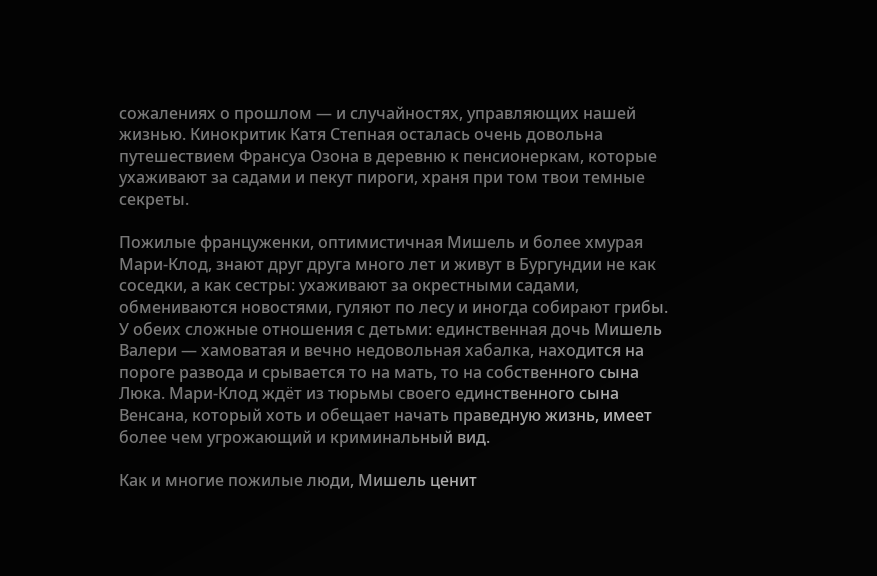сожалениях о прошлом — и случайностях, управляющих нашей жизнью. Кинокритик Катя Степная осталась очень довольна путешествием Франсуа Озона в деревню к пенсионеркам, которые ухаживают за садами и пекут пироги, храня при том твои темные секреты.

Пожилые француженки, оптимистичная Мишель и более хмурая Мари-Клод, знают друг друга много лет и живут в Бургундии не как соседки, а как сестры: ухаживают за окрестными садами, обмениваются новостями, гуляют по лесу и иногда собирают грибы. У обеих сложные отношения с детьми: единственная дочь Мишель Валери — хамоватая и вечно недовольная хабалка, находится на пороге развода и срывается то на мать, то на собственного сына Люка. Мари-Клод ждёт из тюрьмы своего единственного сына Венсана, который хоть и обещает начать праведную жизнь, имеет более чем угрожающий и криминальный вид.

Как и многие пожилые люди, Мишель ценит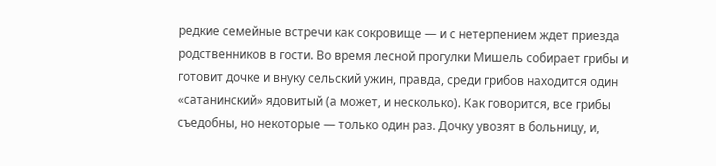редкие семейные встречи как сокровище — и с нетерпением ждет приезда родственников в гости. Во время лесной прогулки Мишель собирает грибы и готовит дочке и внуку сельский ужин, правда, среди грибов находится один «сатанинский» ядовитый (а может, и несколько). Как говорится, все грибы съедобны, но некоторые — только один раз. Дочку увозят в больницу, и,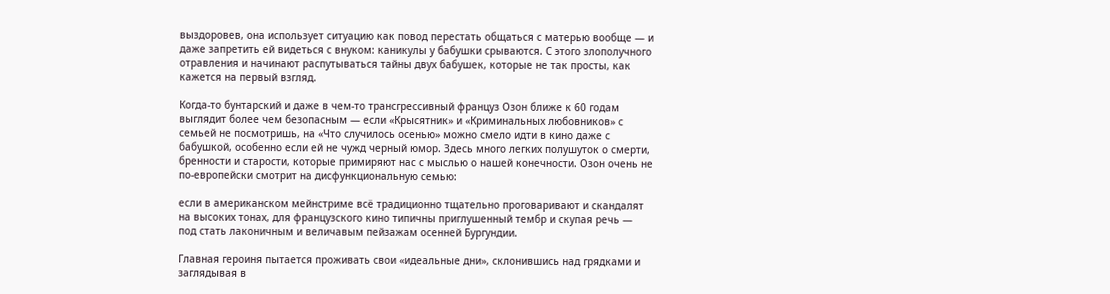выздоровев, она использует ситуацию как повод перестать общаться с матерью вообще — и даже запретить ей видеться с внуком: каникулы у бабушки срываются. С этого злополучного отравления и начинают распутываться тайны двух бабушек, которые не так просты, как кажется на первый взгляд.

Когда-то бунтарский и даже в чем-то трансгрессивный француз Озон ближе к 60 годам выглядит более чем безопасным — если «Крысятник» и «Криминальных любовников» с семьей не посмотришь, на «Что случилось осенью» можно смело идти в кино даже с бабушкой, особенно если ей не чужд черный юмор. Здесь много легких полушуток о смерти, бренности и старости, которые примиряют нас с мыслью о нашей конечности. Озон очень не по-европейски смотрит на дисфункциональную семью:

если в американском мейнстриме всё традиционно тщательно проговаривают и скандалят на высоких тонах, для французского кино типичны приглушенный тембр и скупая речь — под стать лаконичным и величавым пейзажам осенней Бургундии.

Главная героиня пытается проживать свои «идеальные дни», склонившись над грядками и заглядывая в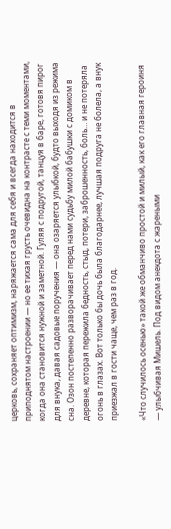церковь, сохраняет оптимизм, наряжается сама для себя и всегда находится в приподнятом настроении — но ее тихая грусть очевидна на контрасте с теми моментами, когда она становится нужной и заметной. Гуляя с подругой, танцуя в баре, готовя пирог для внука, давая садовые поручения — она озаряется улыбкой, будто выходя из режима сна. Озон постепенно разворачивает перед нами судьбу милой бабушки с домиком в деревне, которая пережила бедность, стыд, потери, заброшенность, боль… и не потеряла огонь в глазах. Вот только бы дочь была благодарнее, лучшая подруга не болела, а внук приезжал в гости чаще, чем раз в год.

«Что случилось осенью» такой же обманчиво простой и милый, как его главная героиня — улыбчивая Мишель. Под видом анекдота с жареными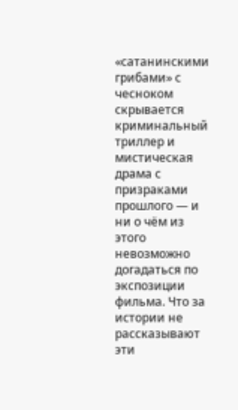«сатанинскими грибами» с чесноком скрывается криминальный триллер и мистическая драма с призраками прошлого — и ни о чём из этого невозможно догадаться по экспозиции фильма. Что за истории не рассказывают эти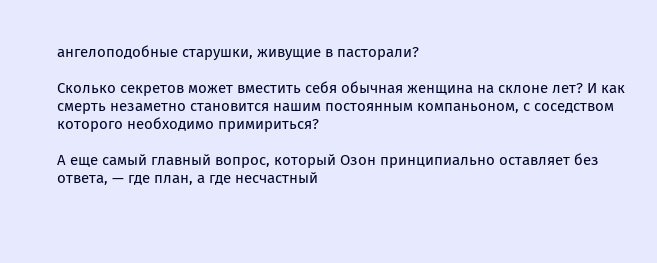ангелоподобные старушки, живущие в пасторали?

Сколько секретов может вместить себя обычная женщина на склоне лет? И как смерть незаметно становится нашим постоянным компаньоном, с соседством которого необходимо примириться?

А еще самый главный вопрос, который Озон принципиально оставляет без ответа, — где план, а где несчастный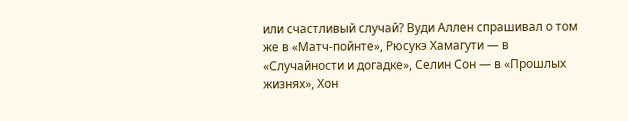или счастливый случай? Вуди Аллен спрашивал о том же в «Матч-пойнте», Рюсукэ Хамагути — в «Случайности и догадке», Селин Сон — в «Прошлых жизнях», Хон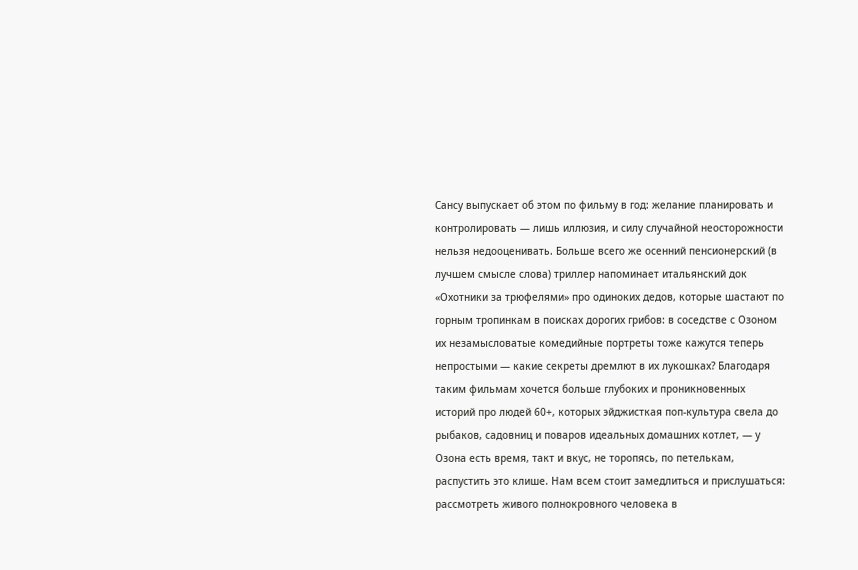Сансу выпускает об этом по фильму в год: желание планировать и контролировать — лишь иллюзия, и силу случайной неосторожности нельзя недооценивать. Больше всего же осенний пенсионерский (в лучшем смысле слова) триллер напоминает итальянский док «Охотники за трюфелями» про одиноких дедов, которые шастают по горным тропинкам в поисках дорогих грибов: в соседстве с Озоном их незамысловатые комедийные портреты тоже кажутся теперь непростыми — какие секреты дремлют в их лукошках? Благодаря таким фильмам хочется больше глубоких и проникновенных историй про людей 60+, которых эйджисткая поп-культура свела до рыбаков, садовниц и поваров идеальных домашних котлет, — у Озона есть время, такт и вкус, не торопясь, по петелькам, распустить это клише. Нам всем стоит замедлиться и прислушаться: рассмотреть живого полнокровного человека в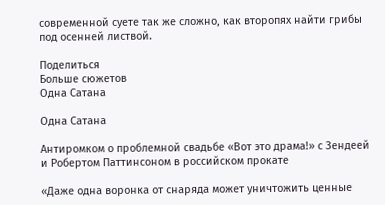современной суете так же сложно, как второпях найти грибы под осенней листвой.

Поделиться
Больше сюжетов
Одна Сатана

Одна Сатана

Антиромком о проблемной свадьбе «Вот это драма!» с Зендеей и Робертом Паттинсоном в российском прокате

«Даже одна воронка от снаряда может уничтожить ценные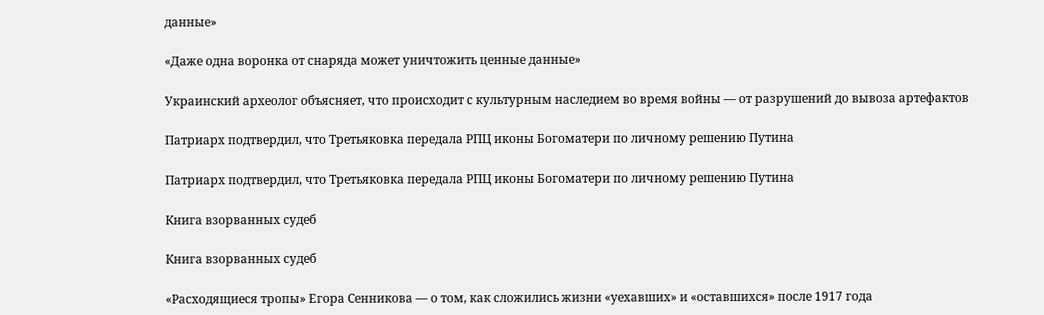данные»

«Даже одна воронка от снаряда может уничтожить ценные данные»

Украинский археолог объясняет, что происходит с культурным наследием во время войны — от разрушений до вывоза артефактов

Патриарх подтвердил, что Третьяковка передала РПЦ иконы Богоматери по личному решению Путина

Патриарх подтвердил, что Третьяковка передала РПЦ иконы Богоматери по личному решению Путина

Книга взорванных судеб

Книга взорванных судеб

«Расходящиеся тропы» Егора Сенникова — о том, как сложились жизни «уехавших» и «оставшихся» после 1917 года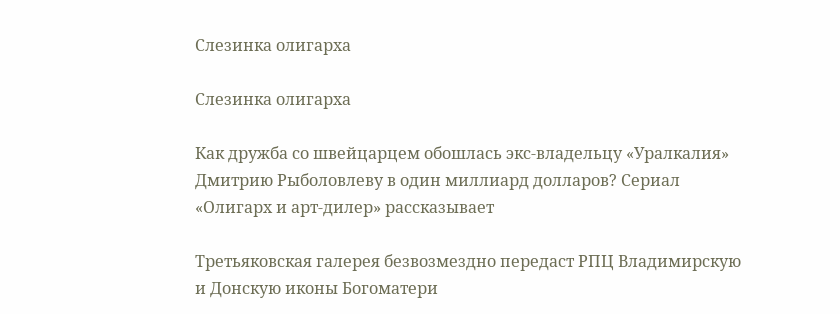Слезинка олигарха

Слезинка олигарха

Как дружба со швейцарцем обошлась экс-владельцу «Уралкалия» Дмитрию Рыболовлеву в один миллиард долларов? Сериал «Олигарх и арт-дилер» рассказывает

Третьяковская галерея безвозмездно передаст РПЦ Владимирскую и Донскую иконы Богоматери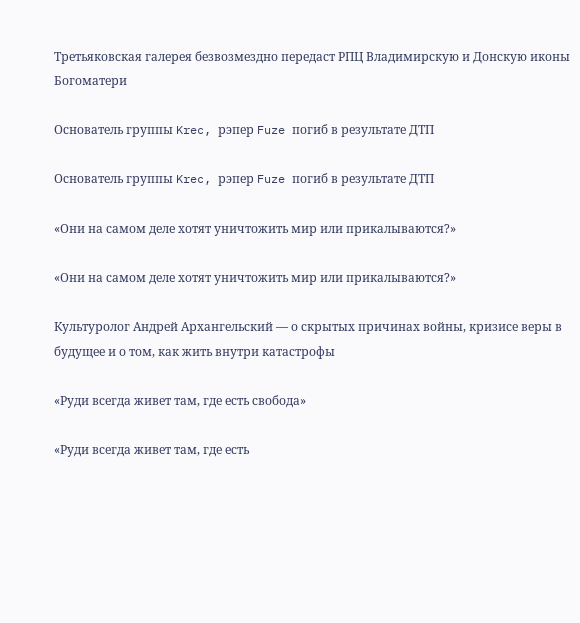Третьяковская галерея безвозмездно передаст РПЦ Владимирскую и Донскую иконы Богоматери

Основатель группы Krec, рэпер Fuze погиб в результате ДТП

Основатель группы Krec, рэпер Fuze погиб в результате ДТП

«Они на самом деле хотят уничтожить мир или прикалываются?»

«Они на самом деле хотят уничтожить мир или прикалываются?»

Культуролог Андрей Архангельский — о скрытых причинах войны, кризисе веры в будущее и о том, как жить внутри катастрофы

«Руди всегда живет там, где есть свобода»

«Руди всегда живет там, где есть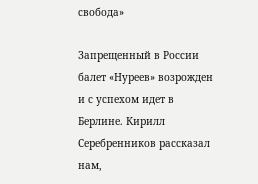свобода»

Запрещенный в России балет «Нуреев» возрожден и с успехом идет в Берлине. Кирилл Серебренников рассказал нам,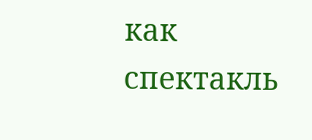как спектакль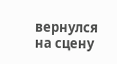вернулся на сцену